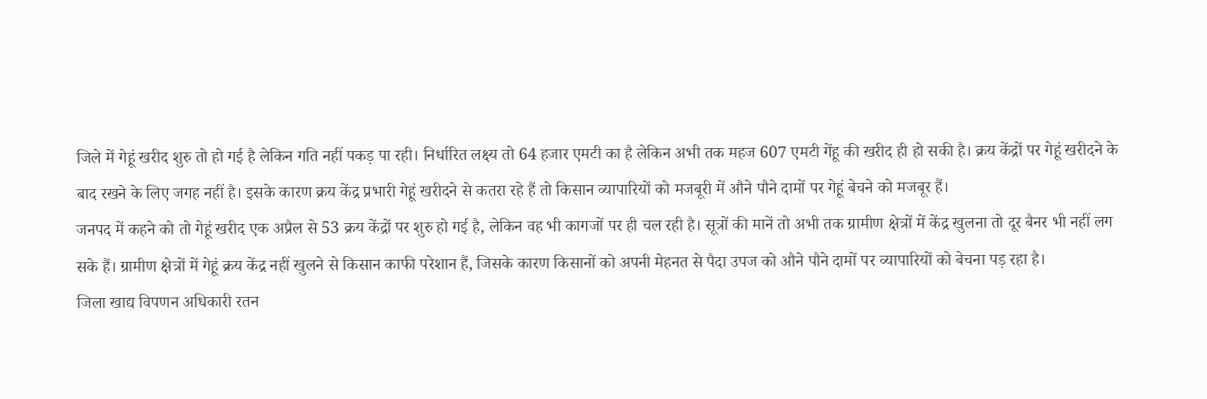जिले में गेहूं खरीद शुरु तो हो गई है लेकिन गति नहीं पकड़ पा रही। निर्धारित लक्ष्य तो 64 हजार एमटी का है लेकिन अभी तक महज 607 एमटी गेंहू की खरीद ही हो सकी है। क्रय केंद्रों पर गेहूं खरीदने के बाद रखने के लिए जगह नहीं है। इसके कारण क्रय केंद्र प्रभारी गेहूं खरीदने से कतरा रहे हैं तो किसान व्यापारियों को मजबूरी में औने पौने दामों पर गेहूं बेचने को मजबूर हैं।
जनपद में कहने को तो गेहूं खरीद एक अप्रैल से 53 क्रय केंद्रों पर शुरु हो गई है, लेकिन वह भी कागजों पर ही चल रही है। सूत्रों की मानें तो अभी तक ग्रामीण क्षेत्रों में केंद्र खुलना तो दूर बैनर भी नहीं लग सके हैं। ग्रामीण क्षेत्रों में गेहूं क्रय केंद्र नहीं खुलने से किसान काफी परेशान हैं, जिसके कारण किसानों को अपनी मेहनत से पैदा उपज को औने पौने दामों पर व्यापारियों को बेचना पड़ रहा है।
जिला खाद्य विपणन अधिकारी रतन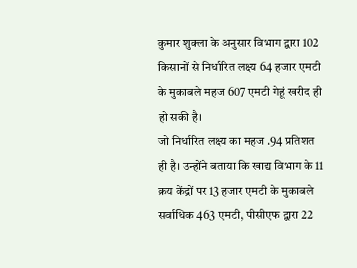कुमार शुक्ला के अनुसार विभाग द्वारा 102 किसानों से निर्धारित लक्ष्य 64 हजार एमटी के मुकाबले महज 607 एमटी गेहूं खरीद ही हो सकी है।
जो निर्धारित लक्ष्य का महज .94 प्रतिशत ही है। उन्होंने बताया कि खाद्य विभाग के 11 क्रय केंद्रों पर 13 हजार एमटी के मुकाबले सर्वाधिक 463 एमटी, पीसीएफ द्वारा 22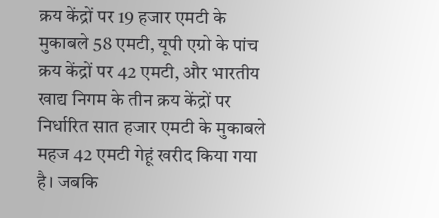क्रय केंद्रों पर 19 हजार एमटी के मुकाबले 58 एमटी, यूपी एग्रो के पांच क्रय केंद्रों पर 42 एमटी, और भारतीय खाद्य निगम के तीन क्रय केंद्रों पर निर्धारित सात हजार एमटी के मुकाबले महज 42 एमटी गेहूं खरीद किया गया है। जबकि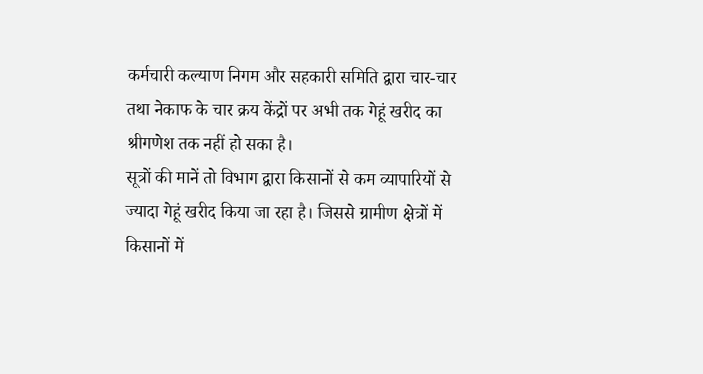कर्मचारी कल्याण निगम और सहकारी समिति द्वारा चार-चार तथा नेकाफ के चार क्रय केंद्रों पर अभी तक गेहूं खरीद का श्रीगणेश तक नहीं हो सका है।
सूत्रों की मानें तो विभाग द्वारा किसानों से कम व्यापारियों से ज्यादा गेहूं खरीद किया जा रहा है। जिससे ग्रामीण क्षेत्रों में किसानों में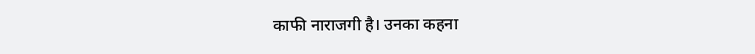काफी नाराजगी है। उनका कहना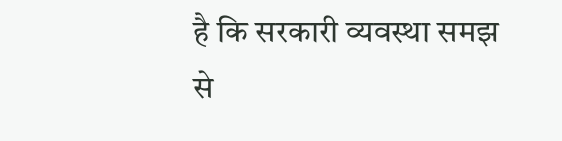है कि सरकारी व्यवस्था समझ से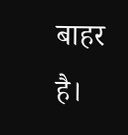बाहर है।